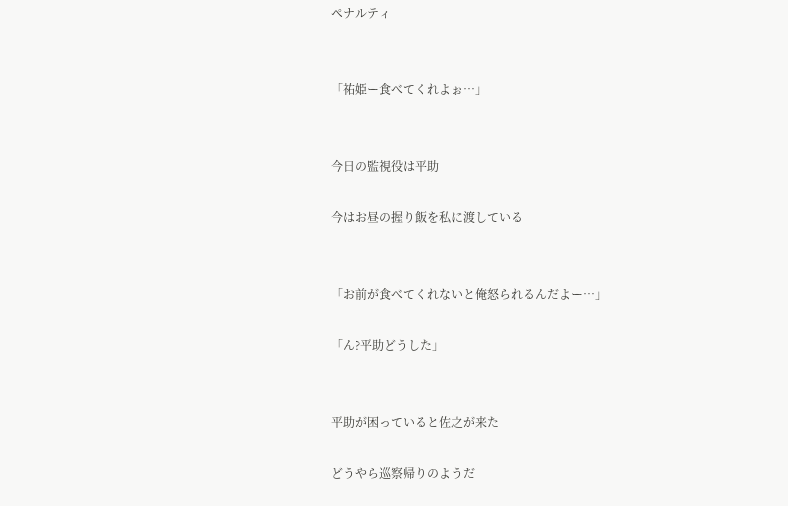ペナルティ


「祐姫ー食べてくれよぉ…」


今日の監視役は平助

今はお昼の握り飯を私に渡している


「お前が食べてくれないと俺怒られるんだよー…」

「ん?平助どうした」


平助が困っていると佐之が来た

どうやら巡察帰りのようだ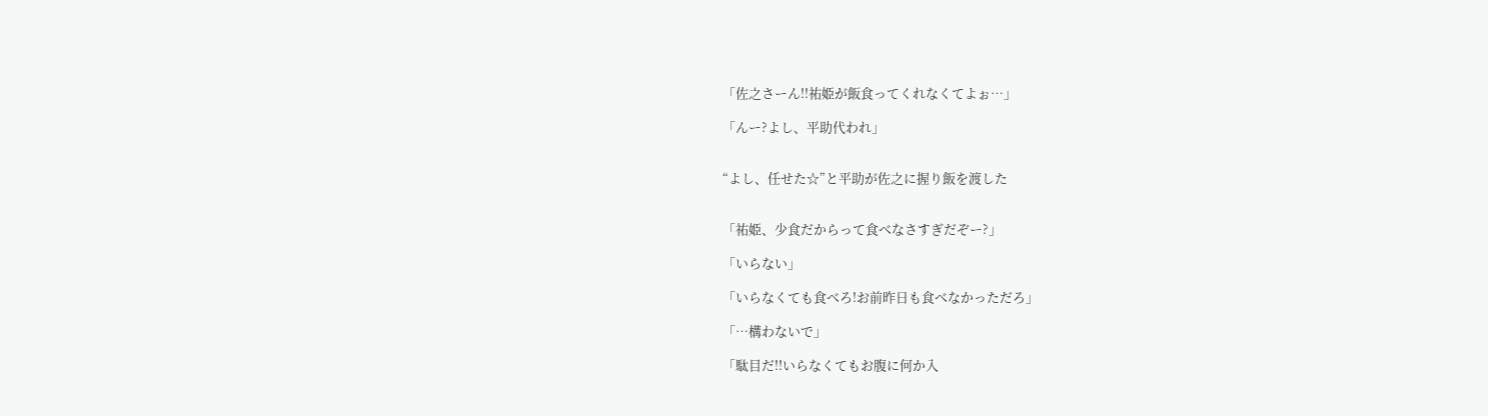「佐之さーん!!祐姫が飯食ってくれなくてよぉ…」

「んー?よし、平助代われ」


“よし、任せた☆”と平助が佐之に握り飯を渡した


「祐姫、少食だからって食べなさすぎだぞー?」

「いらない」

「いらなくても食べろ!お前昨日も食べなかっただろ」

「…構わないで」

「駄目だ!!いらなくてもお腹に何か入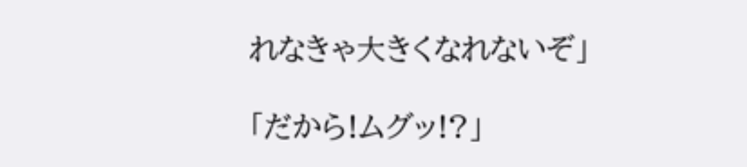れなきゃ大きくなれないぞ」

「だから!ムグッ!?」